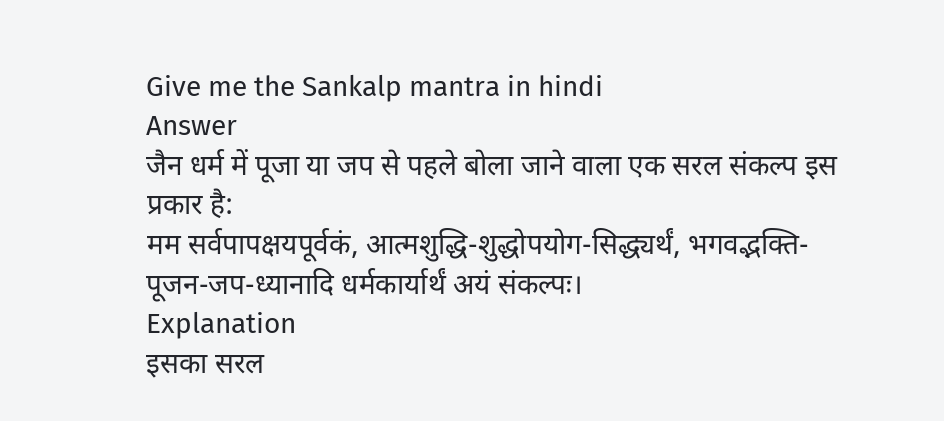Give me the Sankalp mantra in hindi
Answer
जैन धर्म में पूजा या जप से पहले बोला जाने वाला एक सरल संकल्प इस प्रकार है:
मम सर्वपापक्षयपूर्वकं, आत्मशुद्धि-शुद्धोपयोग-सिद्ध्यर्थं, भगवद्भक्ति-पूजन-जप-ध्यानादि धर्मकार्यार्थं अयं संकल्पः।
Explanation
इसका सरल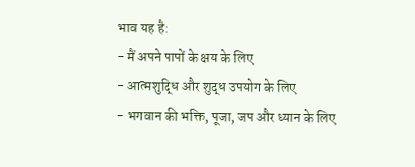भाव यह है:
- मैं अपने पापों के क्षय के लिए
- आत्मशुद्धि और शुद्ध उपयोग के लिए
- भगवान की भक्ति, पूजा, जप और ध्यान के लिए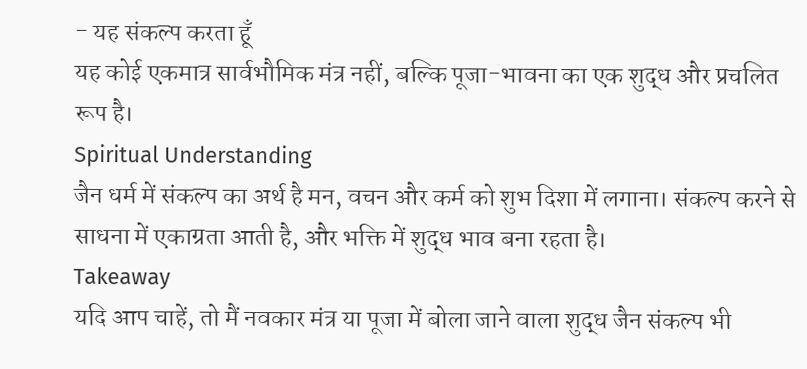- यह संकल्प करता हूँ
यह कोई एकमात्र सार्वभौमिक मंत्र नहीं, बल्कि पूजा-भावना का एक शुद्ध और प्रचलित रूप है।
Spiritual Understanding
जैन धर्म में संकल्प का अर्थ है मन, वचन और कर्म को शुभ दिशा में लगाना। संकल्प करने से साधना में एकाग्रता आती है, और भक्ति में शुद्ध भाव बना रहता है।
Takeaway
यदि आप चाहें, तो मैं नवकार मंत्र या पूजा में बोला जाने वाला शुद्ध जैन संकल्प भी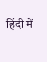हिंदी में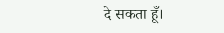दे सकता हूँ।